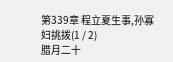第339章 程立夏生事,孙寡妇挑拨(1 / 2)
腊月二十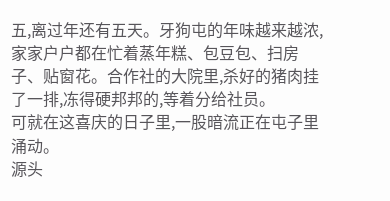五,离过年还有五天。牙狗屯的年味越来越浓,家家户户都在忙着蒸年糕、包豆包、扫房子、贴窗花。合作社的大院里,杀好的猪肉挂了一排,冻得硬邦邦的,等着分给社员。
可就在这喜庆的日子里,一股暗流正在屯子里涌动。
源头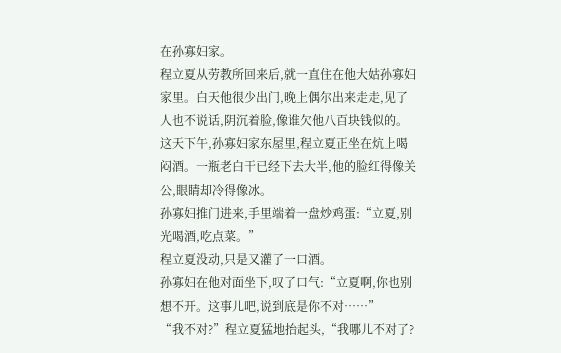在孙寡妇家。
程立夏从劳教所回来后,就一直住在他大姑孙寡妇家里。白天他很少出门,晚上偶尔出来走走,见了人也不说话,阴沉着脸,像谁欠他八百块钱似的。
这天下午,孙寡妇家东屋里,程立夏正坐在炕上喝闷酒。一瓶老白干已经下去大半,他的脸红得像关公,眼睛却冷得像冰。
孙寡妇推门进来,手里端着一盘炒鸡蛋:“立夏,别光喝酒,吃点菜。”
程立夏没动,只是又灌了一口酒。
孙寡妇在他对面坐下,叹了口气:“立夏啊,你也别想不开。这事儿吧,说到底是你不对……”
“我不对?”程立夏猛地抬起头,“我哪儿不对了?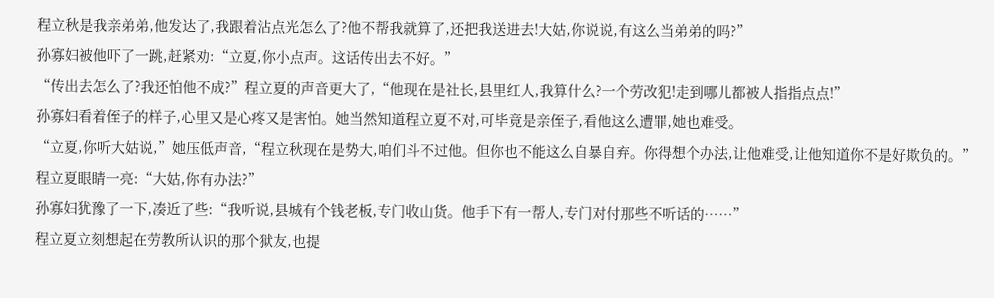程立秋是我亲弟弟,他发达了,我跟着沾点光怎么了?他不帮我就算了,还把我送进去!大姑,你说说,有这么当弟弟的吗?”
孙寡妇被他吓了一跳,赶紧劝:“立夏,你小点声。这话传出去不好。”
“传出去怎么了?我还怕他不成?”程立夏的声音更大了,“他现在是社长,县里红人,我算什么?一个劳改犯!走到哪儿都被人指指点点!”
孙寡妇看着侄子的样子,心里又是心疼又是害怕。她当然知道程立夏不对,可毕竟是亲侄子,看他这么遭罪,她也难受。
“立夏,你听大姑说,”她压低声音,“程立秋现在是势大,咱们斗不过他。但你也不能这么自暴自弃。你得想个办法,让他难受,让他知道你不是好欺负的。”
程立夏眼睛一亮:“大姑,你有办法?”
孙寡妇犹豫了一下,凑近了些:“我听说,县城有个钱老板,专门收山货。他手下有一帮人,专门对付那些不听话的……”
程立夏立刻想起在劳教所认识的那个狱友,也提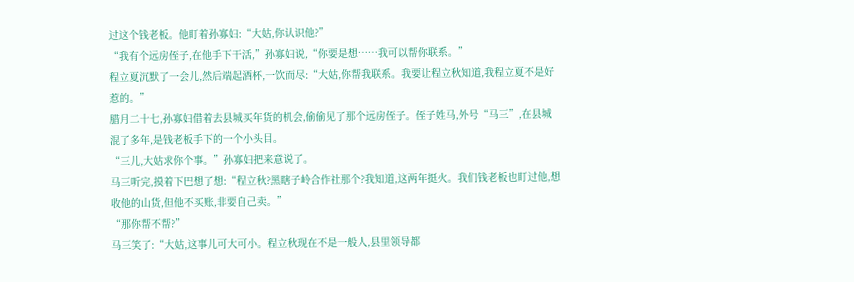过这个钱老板。他盯着孙寡妇:“大姑,你认识他?”
“我有个远房侄子,在他手下干活,”孙寡妇说,“你要是想……我可以帮你联系。”
程立夏沉默了一会儿,然后端起酒杯,一饮而尽:“大姑,你帮我联系。我要让程立秋知道,我程立夏不是好惹的。”
腊月二十七,孙寡妇借着去县城买年货的机会,偷偷见了那个远房侄子。侄子姓马,外号“马三”,在县城混了多年,是钱老板手下的一个小头目。
“三儿,大姑求你个事。”孙寡妇把来意说了。
马三听完,摸着下巴想了想:“程立秋?黑瞎子岭合作社那个?我知道,这两年挺火。我们钱老板也盯过他,想收他的山货,但他不买账,非要自己卖。”
“那你帮不帮?”
马三笑了:“大姑,这事儿可大可小。程立秋现在不是一般人,县里领导都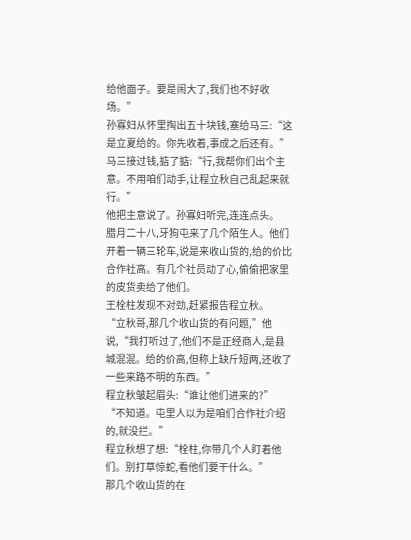给他面子。要是闹大了,我们也不好收场。”
孙寡妇从怀里掏出五十块钱,塞给马三:“这是立夏给的。你先收着,事成之后还有。”
马三接过钱,掂了掂:“行,我帮你们出个主意。不用咱们动手,让程立秋自己乱起来就行。”
他把主意说了。孙寡妇听完,连连点头。
腊月二十八,牙狗屯来了几个陌生人。他们开着一辆三轮车,说是来收山货的,给的价比合作社高。有几个社员动了心,偷偷把家里的皮货卖给了他们。
王栓柱发现不对劲,赶紧报告程立秋。
“立秋哥,那几个收山货的有问题,”他说,“我打听过了,他们不是正经商人,是县城混混。给的价高,但称上缺斤短两,还收了一些来路不明的东西。”
程立秋皱起眉头:“谁让他们进来的?”
“不知道。屯里人以为是咱们合作社介绍的,就没拦。”
程立秋想了想:“栓柱,你带几个人盯着他们。别打草惊蛇,看他们要干什么。”
那几个收山货的在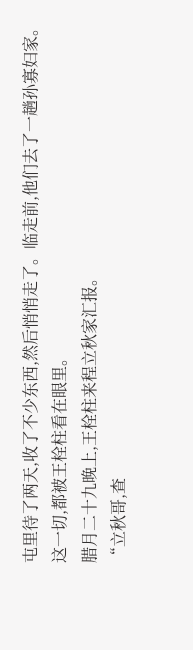屯里待了两天,收了不少东西,然后悄悄走了。临走前,他们去了一趟孙寡妇家。
这一切,都被王栓柱看在眼里。
腊月二十九晚上,王栓柱来程立秋家汇报。
“立秋哥,查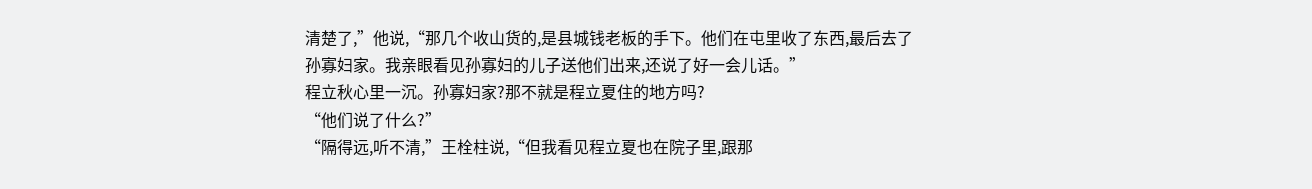清楚了,”他说,“那几个收山货的,是县城钱老板的手下。他们在屯里收了东西,最后去了孙寡妇家。我亲眼看见孙寡妇的儿子送他们出来,还说了好一会儿话。”
程立秋心里一沉。孙寡妇家?那不就是程立夏住的地方吗?
“他们说了什么?”
“隔得远,听不清,”王栓柱说,“但我看见程立夏也在院子里,跟那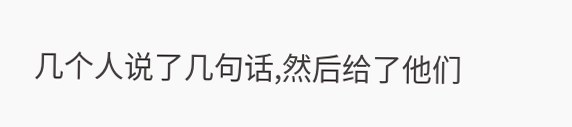几个人说了几句话,然后给了他们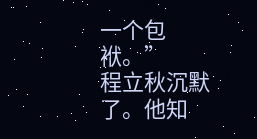一个包袱。”
程立秋沉默了。他知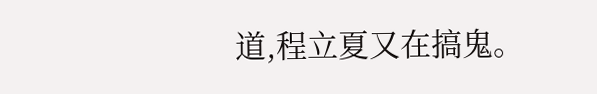道,程立夏又在搞鬼。